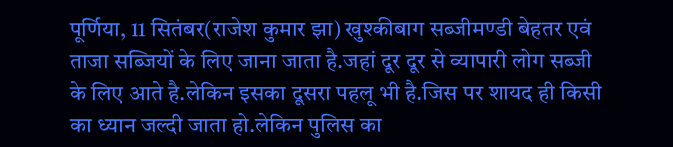पूर्णिया, 11 सितंबर(राजेश कुमार झा) खुश्कीबाग सब्जीमण्डी बेहतर एवं ताजा सब्जियों के लिए जाना जाता है.जहां दूर दूर से व्यापारी लोग सब्जी के लिए आते है.लेकिन इसका दूसरा पहलू भी है.जिस पर शायद ही किसी का ध्यान जल्दी जाता हो.लेकिन पुलिस का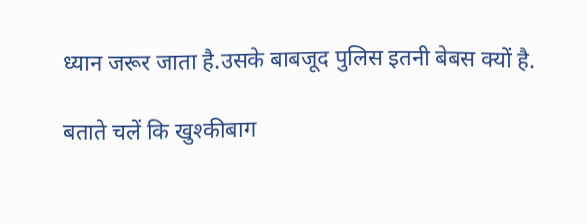ध्यान जरूर जाता है.उसके बाबजूद पुलिस इतनी बेबस क्यों है.

बताते चलें कि खुश्कीबाग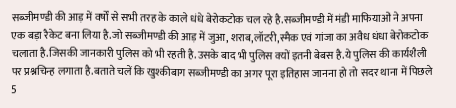सब्जीमण्डी की आड़ में वर्षों से सभी तरह के काले धंधे बेरोकटोक चल रहे है.सब्जीमण्डी में मंडी माफियाओं ने अपना एक बड़ा रैकेट बना लिया है.जो सब्जीमण्डी की आड़ में जुआ, शराब,लॉटरी,स्मैक एवं गांजा का अवैध धंधा बेरोकटोक चलाता है.जिसकी जानकारी पुलिस को भी रहती है.उसके बाद भी पुलिस क्यों इतनी बेबस है.ये पुलिस की कार्यशैली पर प्रश्नचिन्ह लगाता है.बताते चलें कि खुश्कीबाग सब्जीमण्डी का अगर पूरा इतिहास जानना हो तो सदर थाना में पिछले 5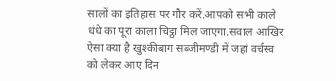सालों का इतिहास पर गौर करें.आपको सभी काले धंधे का पूरा काला चिट्ठा मिल जाएगा.सवाल आखिर ऐसा क्या है खुश्कीबाग सब्जीमण्डी में जहां वर्चस्व को लेकर आए दिन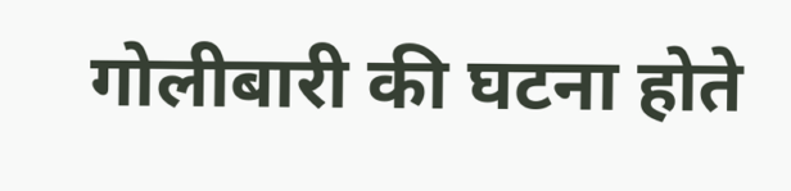गोलीबारी की घटना होते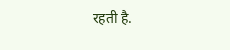रहती है.